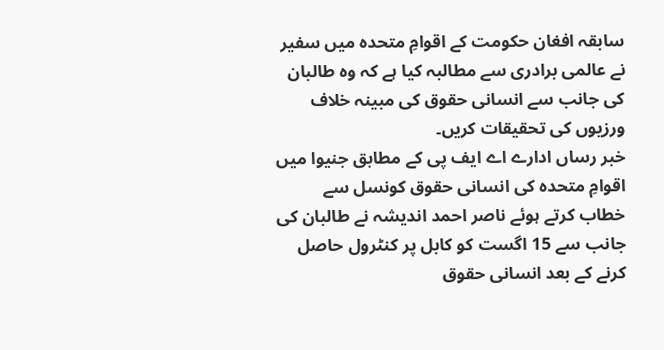سابقہ افغان حکومت کے اقوامِ متحدہ میں سفیر نے عالمی برادری سے مطالبہ کیا ہے کہ وہ طالبان کی جانب سے انسانی حقوق کی مبینہ خلاف ورزیوں کی تحقیقات کریں۔
خبر رساں ادارے اے ایف پی کے مطابق جنیوا میں اقوامِ متحدہ کی انسانی حقوق کونسل سے خطاب کرتے ہوئے ناصر احمد اندیشہ نے طالبان کی جانب سے 15 اگست کو کابل پر کنٹرول حاصل کرنے کے بعد انسانی حقوق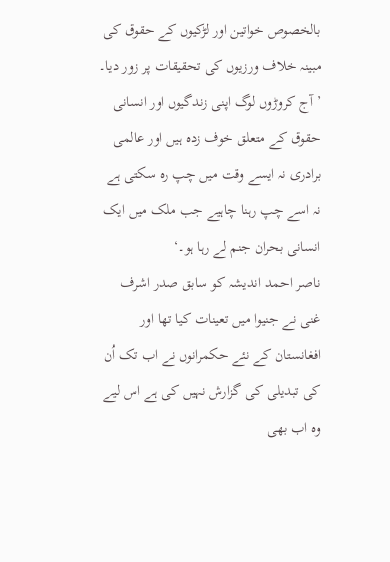بالخصوص خواتین اور لڑکیوں کے حقوق کی مبینہ خلاف ورزیوں کی تحقیقات پر زور دیا۔
’آج کروڑوں لوگ اپنی زندگیوں اور انسانی حقوق کے متعلق خوف زدہ ہیں اور عالمی برادری نہ ایسے وقت میں چپ رہ سکتی ہے نہ اسے چپ رہنا چاہیے جب ملک میں ایک انسانی بحران جنم لے رہا ہو۔‘
ناصر احمد اندیشہ کو سابق صدر اشرف غنی نے جنیوا میں تعینات کیا تھا اور افغانستان کے نئے حکمرانوں نے اب تک اُن کی تبدیلی کی گزارش نہیں کی ہے اس لیے وہ اب بھی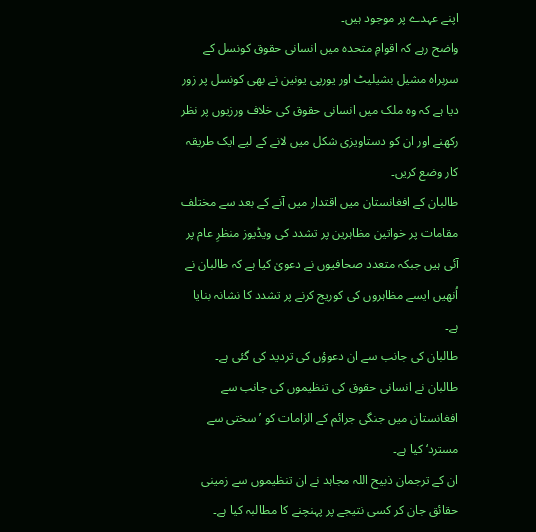اپنے عہدے پر موجود ہیں۔
واضح رہے کہ اقوامِ متحدہ میں انسانی حقوق کونسل کے سربراہ مشیل بشیلیٹ اور یورپی یونین نے بھی کونسل پر زور دیا ہے کہ وہ ملک میں انسانی حقوق کی خلاف ورزیوں پر نظر رکھنے اور ان کو دستاویزی شکل میں لانے کے لیے ایک طریقہ کار وضع کریں۔
طالبان کے افغانستان میں اقتدار میں آنے کے بعد سے مختلف مقامات پر خواتین مظاہرین پر تشدد کی ویڈیوز منظرِ عام پر آئی ہیں جبکہ متعدد صحافیوں نے دعویٰ کیا ہے کہ طالبان نے اُنھیں ایسے مظاہروں کی کوریج کرنے پر تشدد کا نشانہ بنایا ہے۔
طالبان کی جانب سے ان دعوؤں کی تردید کی گئی ہے۔
طالبان نے انسانی حقوق کی تنظیموں کی جانب سے افغانستان میں جنگی جرائم کے الزامات کو ’سختی سے مسترد‘ کیا ہے۔
ان کے ترجمان ذبیح اللہ مجاہد نے ان تنظیموں سے زمینی حقائق جان کر کسی نتیجے پر پہنچنے کا مطالبہ کیا ہے۔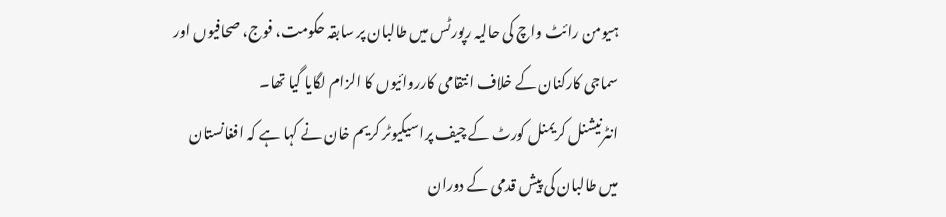ہیومن رائٹ واچ کی حالیہ رپورٹس میں طالبان پر سابقہ حکومت، فوج، صحافیوں اور سماجی کارکنان کے خلاف انتقامی کارروائیوں کا الزام لگایا گیا تھا۔
انٹرنیشنل کریمنل کورٹ کے چیف پراسیکیوٹر کریم خان نے کہا ہے کہ افغانستان میں طالبان کی پیش قدمی کے دوران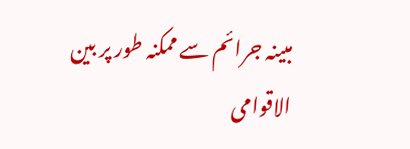مبینہ جرائم سے ممکنہ طور پر بین الاقوامی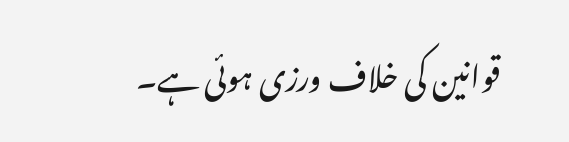قوانین کی خلاف ورزی ہوئی ہے۔